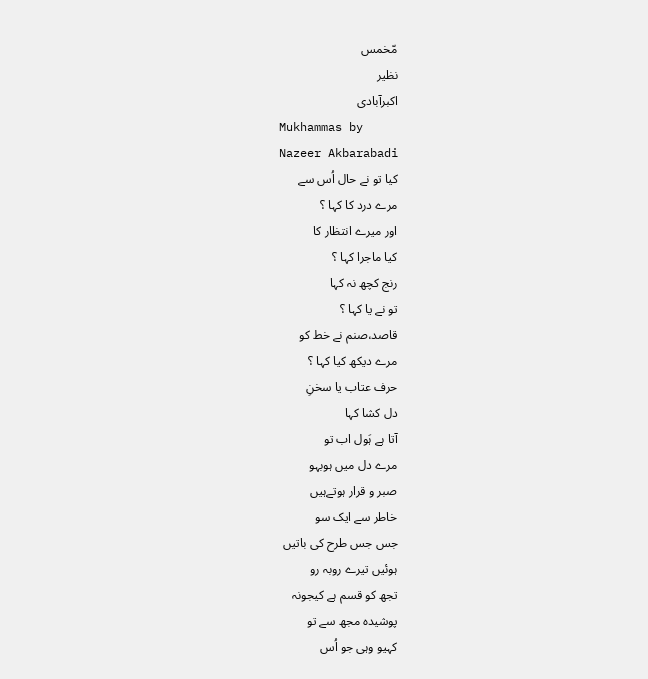مّخمس
نظیر
اکبرآبادی
Mukhammas by
Nazeer Akbarabadi
کیا تو نے حال اُس سے
مرے درد کا کہا ؟
اور میرے انتظار کا
کیا ماجرا کہا ؟
رنج کچھ نہ کہا
تو نے یا کہا ؟
قاصد،صنم نے خط کو
مرے دیکھ کیا کہا ؟
حرف عتاب یا سخنِ
دل کشا کہا
آتا ہے ہَول اب تو
مرے دل میں ہوبہو
صبر و قرار ہوتےہیں
خاطر سے ایک سو
جس جس طرح کی باتیں
ہوئیں تیرے روبہ رو
تجھ کو قسم ہے کیجونہ
پوشیدہ مجھ سے تو
کہیو وہی جو اُس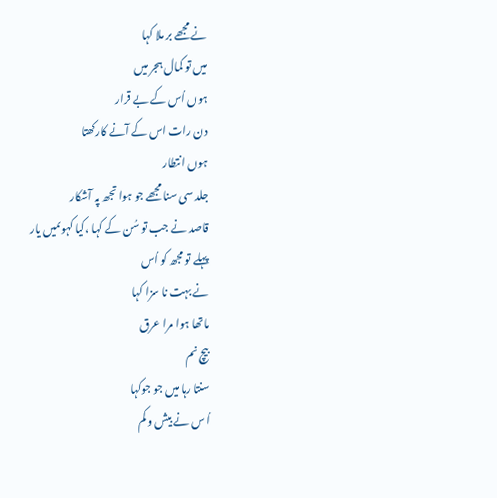نے مجھے بر ملا کہا
میں تو کمال ہجر میں
ہوں اُس کے بے قرار
دن رات اس کے آنے کارکھتا
ہوں انتطار
جلد سی سنا مجھے جو ہوا تجھ پہ آشکار
قاصد نے جب تو سُن کے کہا ،کیا کہوںمیں یار
پہلے تو مجھ کو اُس
نے بہت نا سزا کہا
ماتھا ہوا مرا عرق
بیچ نم
سنتا رہا میں جو جوکہا
اُ س نے بیش و کم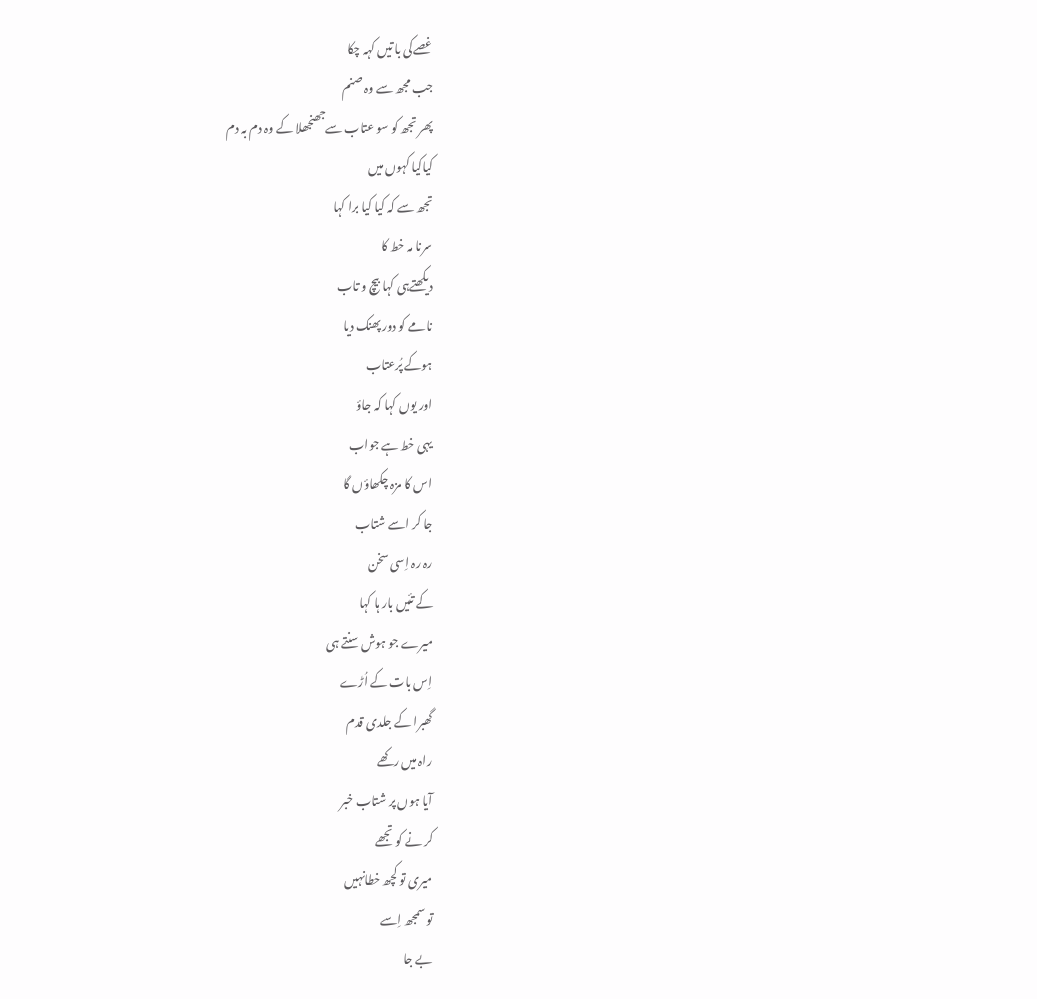غصےکی با تیں کہہ چکا
جب مجھ سے وہ صنم
پھر تجھ کو سو عتاب سےجھنجھلا کے وہ دم بہ دم
کیاکیا کہوں میں
تجھ سے کہ کیا کیا برا کہا
سرنا مہ خط کا
دیکھتےہی کہا بیچ و تاب
نامے کو دور پھنک دیا
ہوکے پُرعتاب
اور یوں کہا کہ جاؤ
یہی خط ہے جواب
اس کا مزہ چکھاؤں گا
جا کر اسے شتاب
رہ رہ اِسی سخن
کے تئیں بار ہا کہا
میرے جو ہوش سنتے ہی
اِس بات کے اُڑے
گھبرا کے جلدی قدم
راہ میں رکھے
آیا ہوں پر شتاب خبر
کر نے کو تجھے
میری تو کچھ خطانہیں
تو سمجھ اِسے
بے جا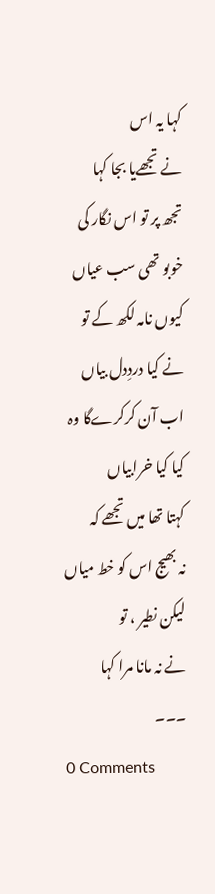کہا یہ اس
نے تجھےیا بجا کہا
تجھ پر تو اس نگار کی
خوبو تھی سب عیاں
کیوں نامہ لکھ کے تو
نے کیا دردِدل بیاں
اب آن کرکرےگا وہ
کیا کیا خرابیاں
کہتا تھا میں تجھے کہ
نہ بھیج اس کو خط میاں
لیکن نطیر ، تو
نے نہ مانا مرا کہا
۔۔۔
0 Comments